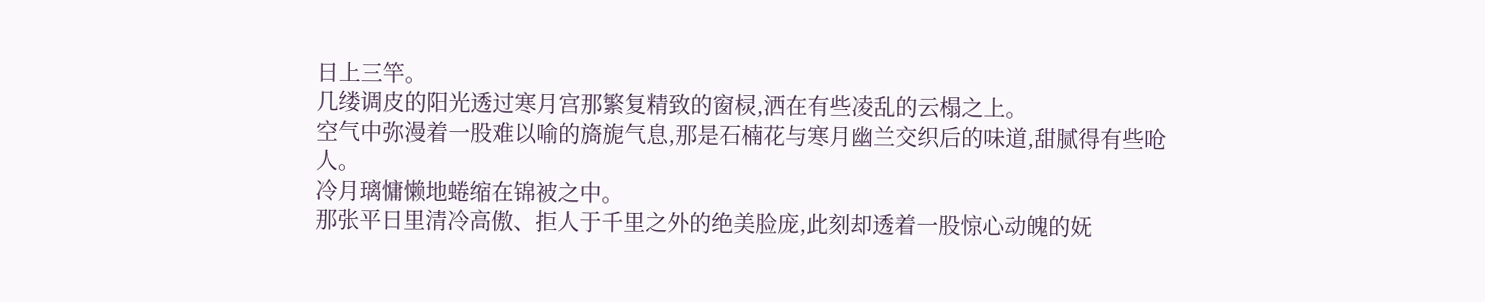日上三竿。
几缕调皮的阳光透过寒月宫那繁复精致的窗棂,洒在有些凌乱的云榻之上。
空气中弥漫着一股难以喻的旖旎气息,那是石楠花与寒月幽兰交织后的味道,甜腻得有些呛人。
冷月璃慵懒地蜷缩在锦被之中。
那张平日里清冷高傲、拒人于千里之外的绝美脸庞,此刻却透着一股惊心动魄的妩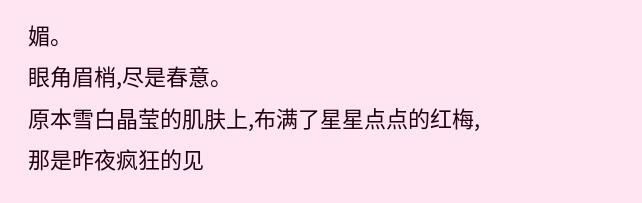媚。
眼角眉梢,尽是春意。
原本雪白晶莹的肌肤上,布满了星星点点的红梅,那是昨夜疯狂的见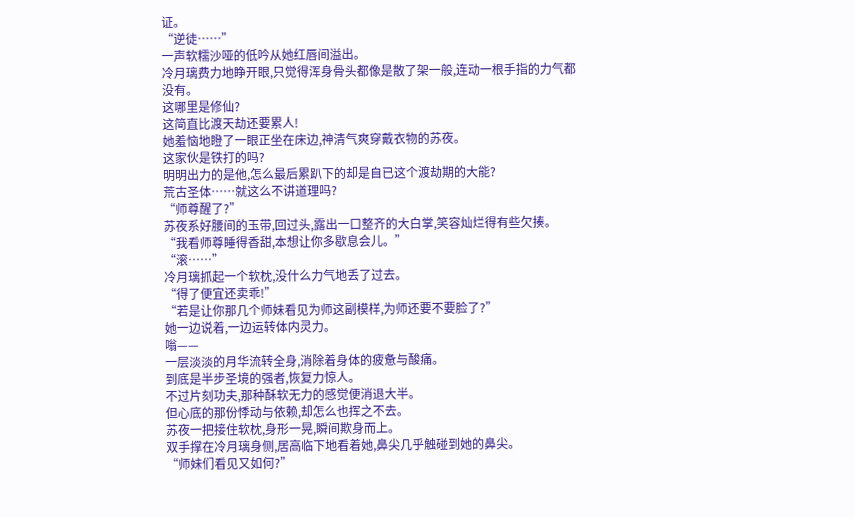证。
“逆徒……”
一声软糯沙哑的低吟从她红唇间溢出。
冷月璃费力地睁开眼,只觉得浑身骨头都像是散了架一般,连动一根手指的力气都没有。
这哪里是修仙?
这简直比渡天劫还要累人!
她羞恼地瞪了一眼正坐在床边,神清气爽穿戴衣物的苏夜。
这家伙是铁打的吗?
明明出力的是他,怎么最后累趴下的却是自已这个渡劫期的大能?
荒古圣体……就这么不讲道理吗?
“师尊醒了?”
苏夜系好腰间的玉带,回过头,露出一口整齐的大白掌,笑容灿烂得有些欠揍。
“我看师尊睡得香甜,本想让你多歇息会儿。”
“滚……”
冷月璃抓起一个软枕,没什么力气地丢了过去。
“得了便宜还卖乖!”
“若是让你那几个师妹看见为师这副模样,为师还要不要脸了?”
她一边说着,一边运转体内灵力。
嗡——
一层淡淡的月华流转全身,消除着身体的疲惫与酸痛。
到底是半步圣境的强者,恢复力惊人。
不过片刻功夫,那种酥软无力的感觉便消退大半。
但心底的那份悸动与依赖,却怎么也挥之不去。
苏夜一把接住软枕,身形一晃,瞬间欺身而上。
双手撑在冷月璃身侧,居高临下地看着她,鼻尖几乎触碰到她的鼻尖。
“师妹们看见又如何?”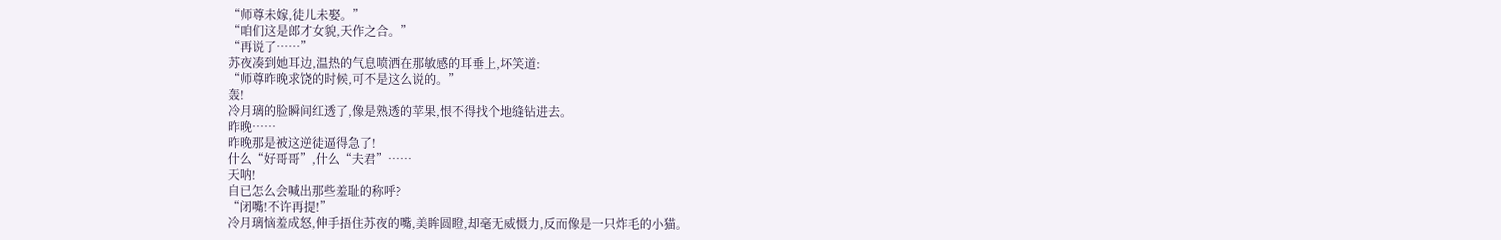“师尊未嫁,徒儿未娶。”
“咱们这是郎才女貌,天作之合。”
“再说了……”
苏夜凑到她耳边,温热的气息喷洒在那敏感的耳垂上,坏笑道:
“师尊昨晚求饶的时候,可不是这么说的。”
轰!
冷月璃的脸瞬间红透了,像是熟透的苹果,恨不得找个地缝钻进去。
昨晚……
昨晚那是被这逆徒逼得急了!
什么“好哥哥”,什么“夫君”……
天呐!
自已怎么会喊出那些羞耻的称呼?
“闭嘴!不许再提!”
冷月璃恼羞成怒,伸手捂住苏夜的嘴,美眸圆瞪,却毫无威慑力,反而像是一只炸毛的小猫。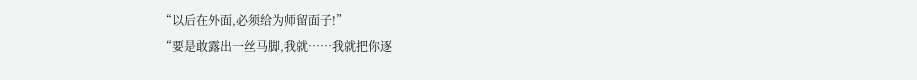“以后在外面,必须给为师留面子!”
“要是敢露出一丝马脚,我就……我就把你逐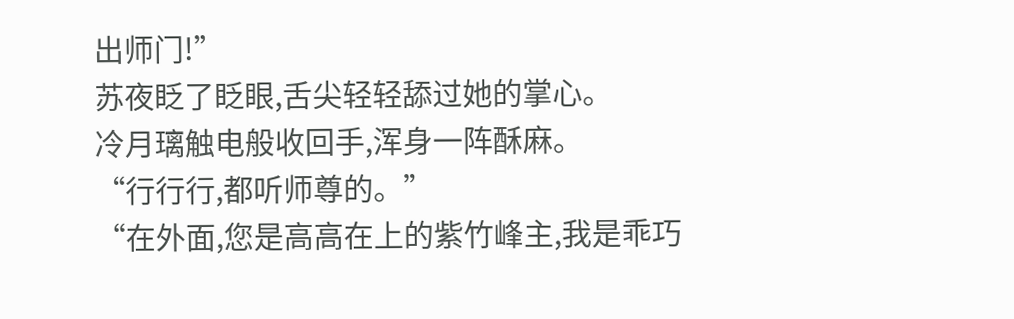出师门!”
苏夜眨了眨眼,舌尖轻轻舔过她的掌心。
冷月璃触电般收回手,浑身一阵酥麻。
“行行行,都听师尊的。”
“在外面,您是高高在上的紫竹峰主,我是乖巧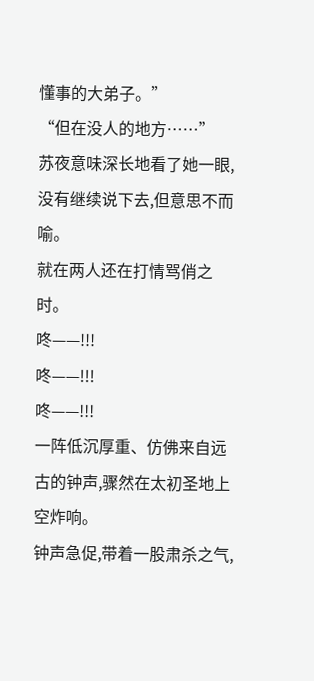懂事的大弟子。”
“但在没人的地方……”
苏夜意味深长地看了她一眼,没有继续说下去,但意思不而喻。
就在两人还在打情骂俏之时。
咚——!!!
咚——!!!
咚——!!!
一阵低沉厚重、仿佛来自远古的钟声,骤然在太初圣地上空炸响。
钟声急促,带着一股肃杀之气,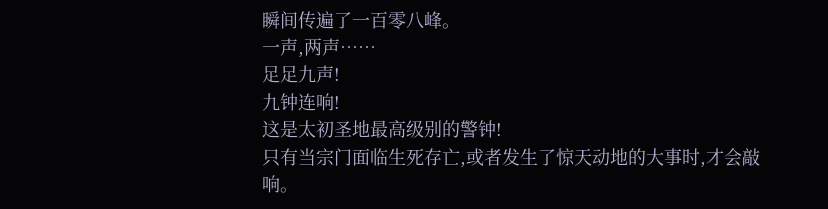瞬间传遍了一百零八峰。
一声,两声……
足足九声!
九钟连响!
这是太初圣地最高级别的警钟!
只有当宗门面临生死存亡,或者发生了惊天动地的大事时,才会敲响。